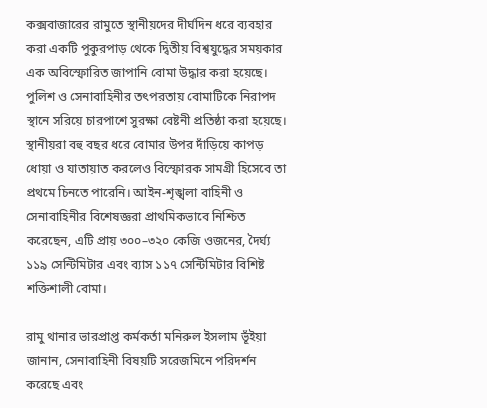কক্সবাজারের রামুতে স্থানীয়দের দীর্ঘদিন ধরে ব্যবহার করা একটি পুকুরপাড় থেকে দ্বিতীয় বিশ্বযুদ্ধের সময়কার এক অবিস্ফোরিত জাপানি বোমা উদ্ধার করা হয়েছে। পুলিশ ও সেনাবাহিনীর তৎপরতায় বোমাটিকে নিরাপদ স্থানে সরিয়ে চারপাশে সুরক্ষা বেষ্টনী প্রতিষ্ঠা করা হয়েছে।
স্থানীয়রা বহু বছর ধরে বোমার উপর দাঁড়িয়ে কাপড় ধোয়া ও যাতায়াত করলেও বিস্ফোরক সামগ্রী হিসেবে তা প্রথমে চিনতে পারেনি। আইন-শৃঙ্খলা বাহিনী ও সেনাবাহিনীর বিশেষজ্ঞরা প্রাথমিকভাবে নিশ্চিত করেছেন, এটি প্রায় ৩০০–৩২০ কেজি ওজনের, দৈর্ঘ্য ১১৯ সেন্টিমিটার এবং ব্যাস ১১৭ সেন্টিমিটার বিশিষ্ট শক্তিশালী বোমা।

রামু থানার ভারপ্রাপ্ত কর্মকর্তা মনিরুল ইসলাম ভূঁইয়া জানান, সেনাবাহিনী বিষয়টি সরেজমিনে পরিদর্শন করেছে এবং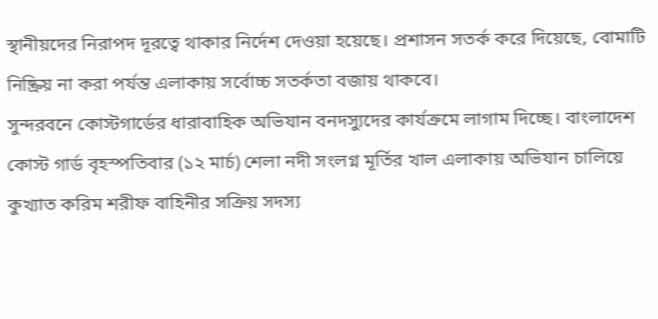স্থানীয়দের নিরাপদ দূরত্বে থাকার নির্দেশ দেওয়া হয়েছে। প্রশাসন সতর্ক করে দিয়েছে, বোমাটি নিষ্ক্রিয় না করা পর্যন্ত এলাকায় সর্বোচ্চ সতর্কতা বজায় থাকবে।
সুন্দরবনে কোস্টগার্ডের ধারাবাহিক অভিযান বনদস্যুদের কার্যক্রমে লাগাম দিচ্ছে। বাংলাদেশ কোস্ট গার্ড বৃহস্পতিবার (১২ মার্চ) শেলা নদী সংলগ্ন মূর্তির খাল এলাকায় অভিযান চালিয়ে কুখ্যাত করিম শরীফ বাহিনীর সক্রিয় সদস্য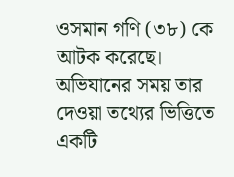ওসমান গণি (৩৮) কে আটক করেছে। অভিযানের সময় তার দেওয়া তথ্যের ভিত্তিতে একটি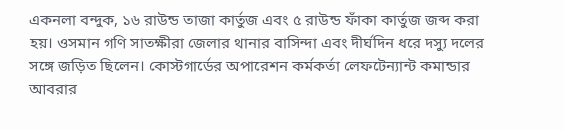একনলা বন্দুক, ১৬ রাউন্ড তাজা কার্তুজ এবং ৫ রাউন্ড ফাঁকা কার্তুজ জব্দ করা হয়। ওসমান গণি সাতক্ষীরা জেলার থানার বাসিন্দা এবং দীর্ঘদিন ধরে দস্যু দলের সঙ্গে জড়িত ছিলেন। কোস্টগার্ডের অপারেশন কর্মকর্তা লেফটেন্যান্ট কমান্ডার আবরার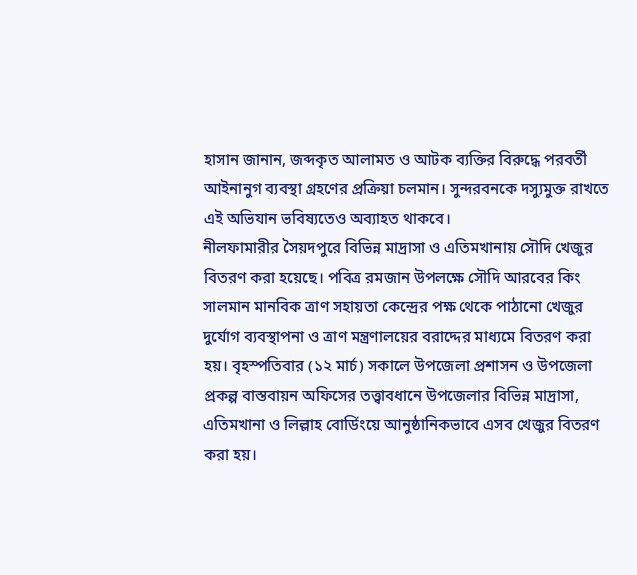হাসান জানান, জব্দকৃত আলামত ও আটক ব্যক্তির বিরুদ্ধে পরবর্তী আইনানুগ ব্যবস্থা গ্রহণের প্রক্রিয়া চলমান। সুন্দরবনকে দস্যুমুক্ত রাখতে এই অভিযান ভবিষ্যতেও অব্যাহত থাকবে।
নীলফামারীর সৈয়দপুরে বিভিন্ন মাদ্রাসা ও এতিমখানায় সৌদি খেজুর বিতরণ করা হয়েছে। পবিত্র রমজান উপলক্ষে সৌদি আরবের কিং সালমান মানবিক ত্রাণ সহায়তা কেন্দ্রের পক্ষ থেকে পাঠানো খেজুর দুর্যোগ ব্যবস্থাপনা ও ত্রাণ মন্ত্রণালয়ের বরাদ্দের মাধ্যমে বিতরণ করা হয়। বৃহস্পতিবার (১২ মার্চ) সকালে উপজেলা প্রশাসন ও উপজেলা প্রকল্প বাস্তবায়ন অফিসের তত্ত্বাবধানে উপজেলার বিভিন্ন মাদ্রাসা, এতিমখানা ও লিল্লাহ বোর্ডিংয়ে আনুষ্ঠানিকভাবে এসব খেজুর বিতরণ করা হয়।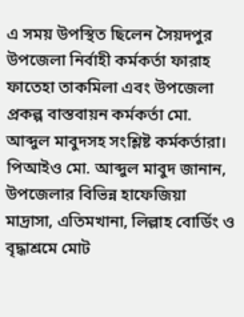এ সময় উপস্থিত ছিলেন সৈয়দপুর উপজেলা নির্বাহী কর্মকর্তা ফারাহ ফাতেহা তাকমিলা এবং উপজেলা প্রকল্প বাস্তবায়ন কর্মকর্তা মো. আব্দুল মাবুদসহ সংশ্লিষ্ট কর্মকর্তারা। পিআইও মো. আব্দুল মাবুদ জানান, উপজেলার বিভিন্ন হাফেজিয়া মাদ্রাসা, এতিমখানা, লিল্লাহ বোর্ডিং ও বৃদ্ধাশ্রমে মোট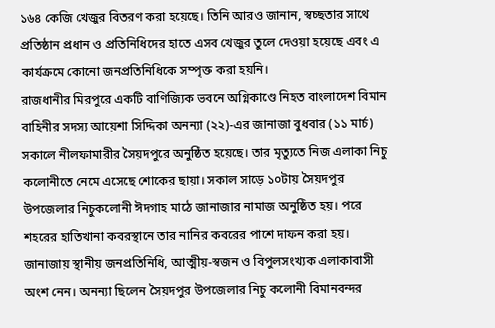১৬৪ কেজি খেজুর বিতরণ করা হয়েছে। তিনি আরও জানান, স্বচ্ছতার সাথে প্রতিষ্ঠান প্রধান ও প্রতিনিধিদের হাতে এসব খেজুর তুলে দেওয়া হয়েছে এবং এ কার্যক্রমে কোনো জনপ্রতিনিধিকে সম্পৃক্ত করা হয়নি।
রাজধানীর মিরপুরে একটি বাণিজ্যিক ভবনে অগ্নিকাণ্ডে নিহত বাংলাদেশ বিমান বাহিনীর সদস্য আয়েশা সিদ্দিকা অনন্যা (২২)-এর জানাজা বুধবার (১১ মার্চ) সকালে নীলফামারীর সৈয়দপুরে অনুষ্ঠিত হয়েছে। তার মৃত্যুতে নিজ এলাকা নিচু কলোনীতে নেমে এসেছে শোকের ছায়া। সকাল সাড়ে ১০টায় সৈয়দপুর উপজেলার নিচুকলোনী ঈদগাহ মাঠে জানাজার নামাজ অনুষ্ঠিত হয়। পরে শহরের হাতিখানা কবরস্থানে তার নানির কবরের পাশে দাফন করা হয়। জানাজায় স্থানীয় জনপ্রতিনিধি, আত্মীয়-স্বজন ও বিপুলসংখ্যক এলাকাবাসী অংশ নেন। অনন্যা ছিলেন সৈয়দপুর উপজেলার নিচু কলোনী বিমানবন্দর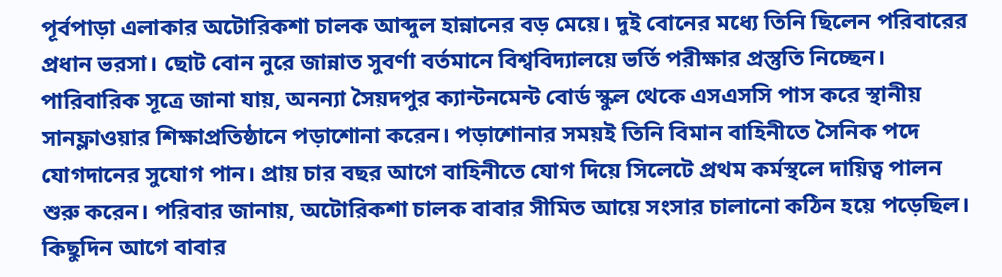পূর্বপাড়া এলাকার অটোরিকশা চালক আব্দুল হান্নানের বড় মেয়ে। দুই বোনের মধ্যে তিনি ছিলেন পরিবারের প্রধান ভরসা। ছোট বোন নুরে জান্নাত সুবর্ণা বর্তমানে বিশ্ববিদ্যালয়ে ভর্তি পরীক্ষার প্রস্তুতি নিচ্ছেন। পারিবারিক সূত্রে জানা যায়, অনন্যা সৈয়দপুর ক্যান্টনমেন্ট বোর্ড স্কুল থেকে এসএসসি পাস করে স্থানীয় সানফ্লাওয়ার শিক্ষাপ্রতিষ্ঠানে পড়াশোনা করেন। পড়াশোনার সময়ই তিনি বিমান বাহিনীতে সৈনিক পদে যোগদানের সুযোগ পান। প্রায় চার বছর আগে বাহিনীতে যোগ দিয়ে সিলেটে প্রথম কর্মস্থলে দায়িত্ব পালন শুরু করেন। পরিবার জানায়, অটোরিকশা চালক বাবার সীমিত আয়ে সংসার চালানো কঠিন হয়ে পড়েছিল। কিছুদিন আগে বাবার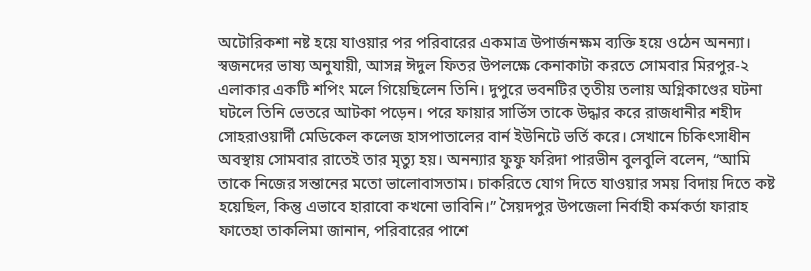অটোরিকশা নষ্ট হয়ে যাওয়ার পর পরিবারের একমাত্র উপার্জনক্ষম ব্যক্তি হয়ে ওঠেন অনন্যা। স্বজনদের ভাষ্য অনুযায়ী, আসন্ন ঈদুল ফিতর উপলক্ষে কেনাকাটা করতে সোমবার মিরপুর-২ এলাকার একটি শপিং মলে গিয়েছিলেন তিনি। দুপুরে ভবনটির তৃতীয় তলায় অগ্নিকাণ্ডের ঘটনা ঘটলে তিনি ভেতরে আটকা পড়েন। পরে ফায়ার সার্ভিস তাকে উদ্ধার করে রাজধানীর শহীদ সোহরাওয়ার্দী মেডিকেল কলেজ হাসপাতালের বার্ন ইউনিটে ভর্তি করে। সেখানে চিকিৎসাধীন অবস্থায় সোমবার রাতেই তার মৃত্যু হয়। অনন্যার ফুফু ফরিদা পারভীন বুলবুলি বলেন, “আমি তাকে নিজের সন্তানের মতো ভালোবাসতাম। চাকরিতে যোগ দিতে যাওয়ার সময় বিদায় দিতে কষ্ট হয়েছিল, কিন্তু এভাবে হারাবো কখনো ভাবিনি।” সৈয়দপুর উপজেলা নির্বাহী কর্মকর্তা ফারাহ ফাতেহা তাকলিমা জানান, পরিবারের পাশে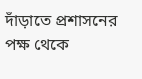দাঁড়াতে প্রশাসনের পক্ষ থেকে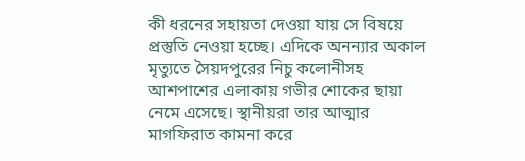কী ধরনের সহায়তা দেওয়া যায় সে বিষয়ে প্রস্তুতি নেওয়া হচ্ছে। এদিকে অনন্যার অকাল মৃত্যুতে সৈয়দপুরের নিচু কলোনীসহ আশপাশের এলাকায় গভীর শোকের ছায়া নেমে এসেছে। স্থানীয়রা তার আত্মার মাগফিরাত কামনা করে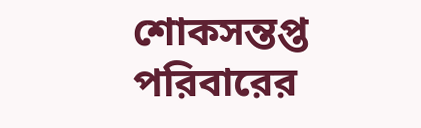শোকসন্তপ্ত পরিবারের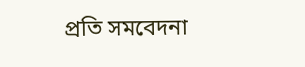প্রতি সমবেদনা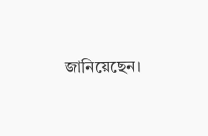জানিয়েছেন।